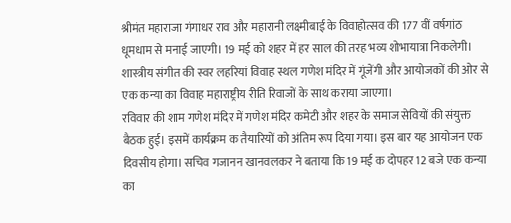श्रीमंत महाराजा गंगाधर राव और महारानी लक्ष्मीबाई के विवाहोत्सव की 177 वीं वर्षगांठ धूमधाम से मनाई जाएगी। 19 मई को शहर में हर साल की तरह भव्य शोभायात्रा निकलेगी। शास्त्रीय संगीत की स्वर लहरियां विवाह स्थल गणेश मंदिर में गूंजेंगी और आयोजकों की ओर से एक कन्या का विवाह महाराष्ट्रीय रीति रिवाजों के साथ कराया जाएगा।
रविवार की शाम गणेश मंदिर में गणेश मंदिर कमेटी और शहर के समाज सेवियों की संयुक्त बैठक हुई। इसमें कार्यक्रम क तैयारियों को अंतिम रूप दिया गया। इस बार यह आयोजन एक दिवसीय होगा। सचिव गजानन खानवलकर ने बताया कि 19 मई क दोपहर 12 बजे एक कन्या का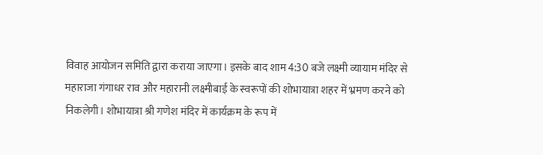विवाह आयोजन समिति द्वारा कराया जाएगा। इसके बाद शाम 4:30 बजे लक्ष्मी व्यायाम मंदिर से महाराजा गंगाधर राव और महारानी लक्ष्मीबाई के स्वरूपों की शोभायात्रा शहर में भ्रमण करने को निकलेगी। शोभायात्रा श्री गणेश मंदिर में कार्यक्रम के रूप में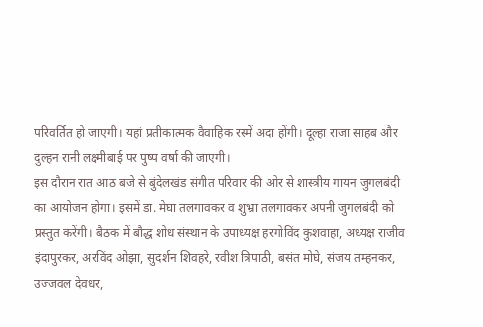परिवर्तित हो जाएगी। यहां प्रतीकात्मक वैवाहिक रस्में अदा होंगी। दूल्हा राजा साहब और दुल्हन रानी लक्ष्मीबाई पर पुष्प वर्षा की जाएगी।
इस दौरान रात आठ बजे से बुंदेलखंड संगीत परिवार की ओर से शास्त्रीय गायन जुगलबंदी का आयोजन होगा। इसमें डा. मेघा तलगावकर व शुभ्रा तलगावकर अपनी जुगलबंदी को प्रस्तुत करेंगी। बैठक में बौद्ध शोध संस्थान के उपाध्यक्ष हरगोविंद कुशवाहा, अध्यक्ष राजीव इंदापुरकर, अरविंद ओझा, सुदर्शन शिवहरे, रवीश त्रिपाठी, बसंत मोघे, संजय तम्हनकर, उज्जवल देवधर,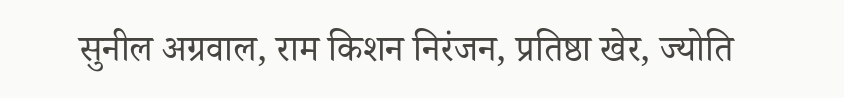सुनील अग्रवाल, राम किशन निरंजन, प्रतिष्ठा खेर, ज्योति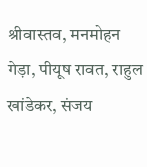श्रीवास्तव, मनमोहन गेड़ा, पीयूष रावत, राहुल खांडेकर, संजय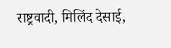राष्ट्रवादी, मिलिंद देसाई,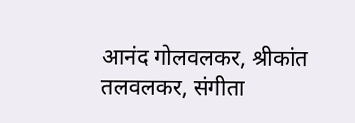आनंद गोलवलकर, श्रीकांत तलवलकर, संगीता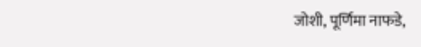जोशी, पूर्णिमा नाफडे,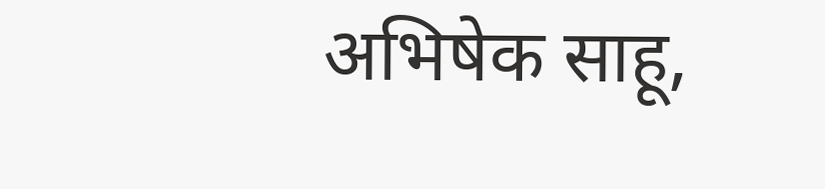अभिषेक साहू,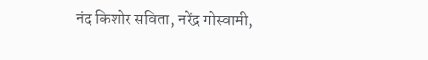नंद किशोर सविता, नरेंद्र गोस्वामी,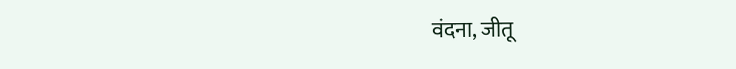वंदना, जीतू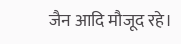जैन आदि मौजूद रहे।